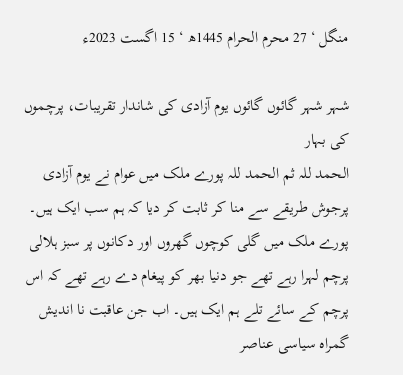منگل ‘ 27 محرم الحرام 1445ھ ‘ 15 اگست 2023ء

شہر شہر گائوں گائوں یوم آزادی کی شاندار تقریبات، پرچموں کی بہار
الحمد للہ ثم الحمد للہ پورے ملک میں عوام نے یوم آزادی پرجوش طریقے سے منا کر ثابت کر دیا کہ ہم سب ایک ہیں۔ پورے ملک میں گلی کوچوں گھروں اور دکانوں پر سبز ہلالی پرچم لہرا رہے تھے جو دنیا بھر کو پیغام دے رہے تھے کہ اس پرچم کے سائے تلے ہم ایک ہیں۔ اب جن عاقبت نا اندیش گمراہ سیاسی عناصر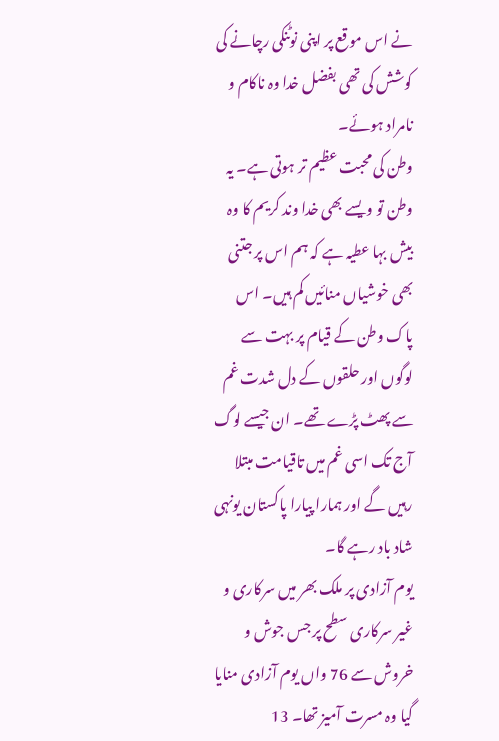نے اس موقع پر اپنی نوٹنکی رچانے کی کوشش کی تھی بفضل خدا وہ ناکام و نامراد ہوئے۔
وطن کی محبت عظیم تر ہوتی ہے۔ یہ وطن تو ویسے بھی خدا وند کریم کا وہ بیش بہا عطیہ ہے کہ ہم اس پر جتنی بھی خوشیاں منائیں کم ہیں۔ اس پاک وطن کے قیام پر بہت سے لوگوں اور حلقوں کے دل شدت غم سے پھٹ پڑے تھے۔ ان جیسے لوگ آج تک اسی غم میں تاقیامت مبتلا رہیں گے اور ہمارا پیارا پاکستان یونہی شاد باد رہے گا۔
یوم آزادی پر ملک بھر میں سرکاری و غیر سرکاری سطح پر جس جوش و خروش سے 76 واں یوم آزادی منایا گیا وہ مسرت آمیز تھا۔ 13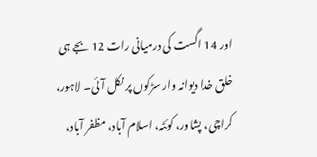اور 14 اگست کی درمیانی رات 12 بجے ہی خلق خدا دیوانہ وار سڑکوں پر نکل آئی۔ لاہور، کراچی، پشاور، کوئٹہ، اسلام آباد، مظفر آباد،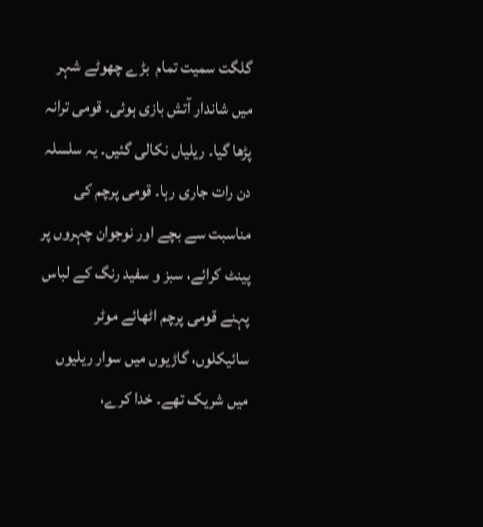گلگت سمیت تمام  بڑے چھوٹے شہر میں شاندار آتش بازی ہوئی۔ قومی ترانہ پڑھا گیا۔ ریلیاں نکالی گئیں۔ یہ سلسلہ دن رات جاری رہا۔ قومی پرچم کی مناسبت سے بچے اور نوجوان چہروں پر پینٹ کرائے، سبز و سفید رنگ کے لباس پہنے قومی پرچم اٹھائے موٹر سائیکلوں، گاڑیوں میں سوار ریلیوں میں شریک تھے۔ خدا کرے،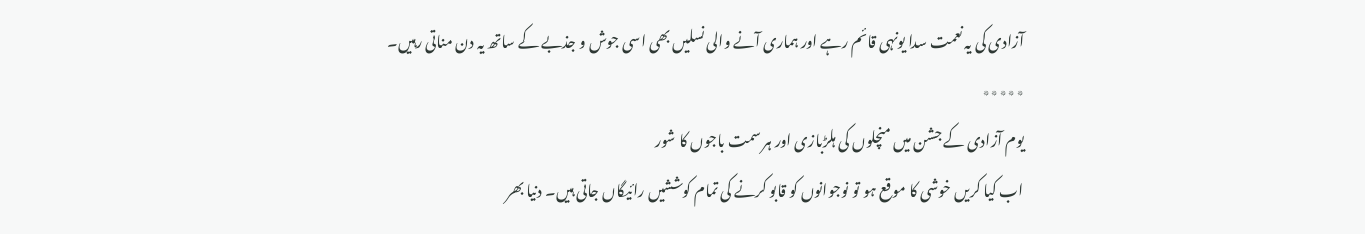آزادی کی یہ نعمت سدا یونہی قائم رہے اور ہماری آنے والی نسلیں بھی اسی جوش و جذبے کے ساتھ یہ دن مناتی رہیں۔
٭٭٭٭٭
یوم آزادی کے جشن میں منچلوں کی ہلڑبازی اور ہر سمت باجوں کا شور
اب کیا کریں خوشی کا موقع ہو تو نوجوانوں کو قابو کرنے کی تمام کوششیں رائیگاں جاتی ہیں۔ دنیا بھر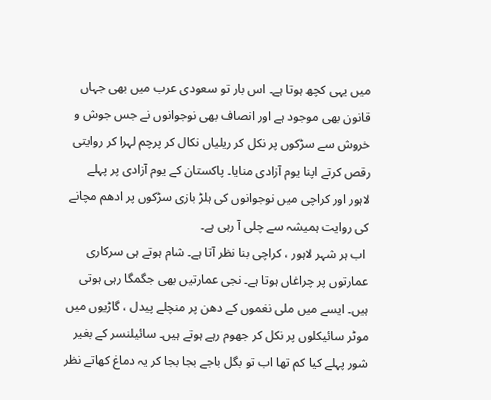میں یہی کچھ ہوتا ہے۔ اس بار تو سعودی عرب میں بھی جہاں قانون بھی موجود ہے اور انصاف بھی نوجوانوں نے جس جوش و خروش سے سڑکوں پر نکل کر ریلیاں نکال کر پرچم لہرا کر روایتی رقص کرتے اپنا یوم آزادی منایا۔ پاکستان کے یوم آزادی پر پہلے لاہور اور کراچی میں نوجوانوں کی ہلڑ بازی سڑکوں پر ادھم مچانے کی روایت ہمیشہ سے چلی آ رہی ہے۔
 اب ہر شہر لاہور ، کراچی بنا نظر آتا ہے۔ شام ہوتے ہی سرکاری عمارتوں پر چراغاں ہوتا ہے۔ نجی عمارتیں بھی جگمگا رہی ہوتی ہیں۔ ایسے میں ملی نغموں کے دھن پر منچلے پیدل ، گاڑیوں میں موٹر سائیکلوں پر نکل کر جھوم رہے ہوتے ہیں۔ سائیلنسر کے بغیر شور پہلے کیا کم تھا اب تو بگل باجے بجا بجا کر یہ دماغ کھاتے نظر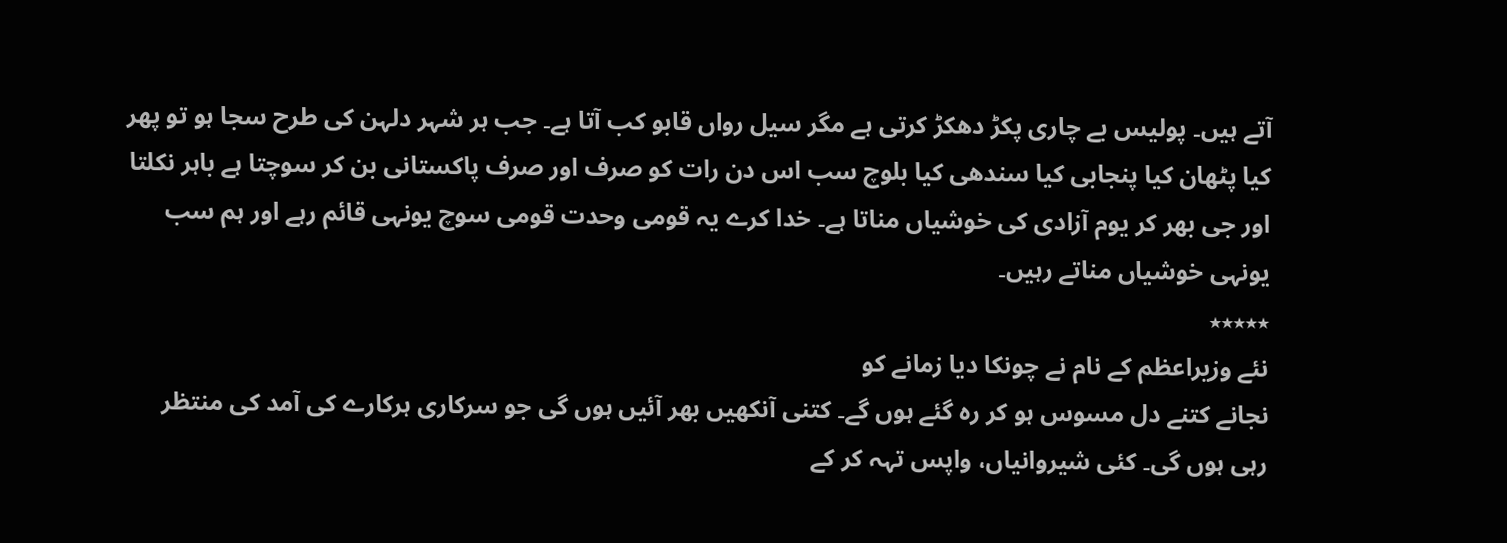آتے ہیں۔ پولیس بے چاری پکڑ دھکڑ کرتی ہے مگر سیل رواں قابو کب آتا ہے۔ جب ہر شہر دلہن کی طرح سجا ہو تو پھر کیا پٹھان کیا پنجابی کیا سندھی کیا بلوچ سب اس دن رات کو صرف اور صرف پاکستانی بن کر سوچتا ہے باہر نکلتا اور جی بھر کر یوم آزادی کی خوشیاں مناتا ہے۔ خدا کرے یہ قومی وحدت قومی سوچ یونہی قائم رہے اور ہم سب یونہی خوشیاں مناتے رہیں۔
٭٭٭٭٭
نئے وزیراعظم کے نام نے چونکا دیا زمانے کو
نجانے کتنے دل مسوس ہو کر رہ گئے ہوں گے۔ کتنی آنکھیں بھر آئیں ہوں گی جو سرکاری ہرکارے کی آمد کی منتظر رہی ہوں گی۔ کئی شیروانیاں، واپس تہہ کر کے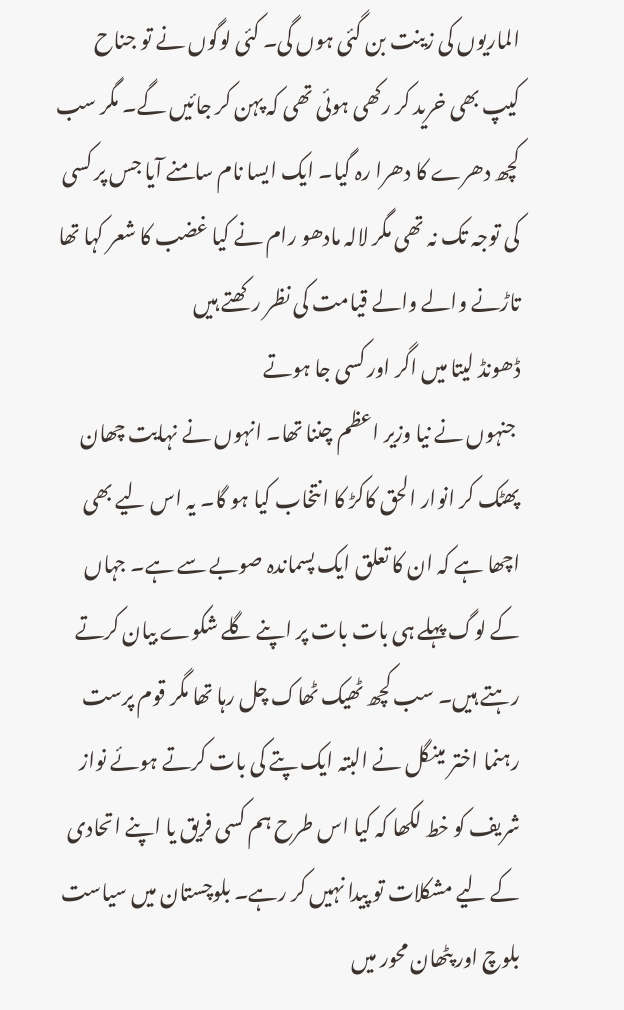الماریوں کی زینت بن گئی ہوں گی۔ کئی لوگوں نے تو جناح کیپ بھی خرید کر رکھی ہوئی تھی کہ پہن کر جائیں گے۔ مگر سب کچھ دھرے کا دھرا رہ گیا۔ ایک ایسا نام سامنے آیا جس پر کسی کی توجہ تک نہ تھی مگر لالہ مادھو رام نے کیا غضب کا شعر کہا تھا
تاڑنے والے والے قیامت کی نظر رکھتے ہیں
ڈھونڈ لیتا میں اگر اور کسی جا ہوتے
 جنہوں نے نیا وزیر اعظم چننا تھا۔ انہوں نے نہایت چھان پھٹک کر انوار الحق کاکڑ کا انتخاب کیا ہو گا۔ یہ اس لیے بھی اچھا ہے کہ ان کا تعلق ایک پسماندہ صوبے سے ہے۔ جہاں کے لوگ پہلے ہی بات بات پر اپنے گلے شکوے بیان کرتے رہتے ہیں۔ سب کچھ ٹھیک ٹھاک چل رہا تھا مگر قوم پرست رہنما اختر مینگل نے البتہ ایک پتے کی بات کرتے ہوئے نواز شریف کو خط لکھا کہ کیا اس طرح ہم کسی فریق یا اپنے اتحادی کے لیے مشکلات تو پیدا نہیں کر رہے۔ بلوچستان میں سیاست بلوچ اور پٹھان محور میں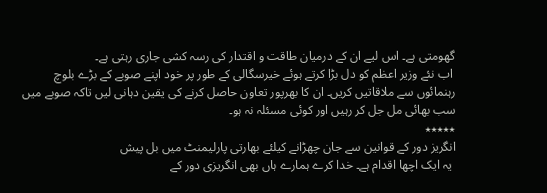گھومتی ہے۔ اس لیے ان کے درمیان طاقت و اقتدار کی رسہ کشی جاری رہتی ہے۔
 اب نئے وزیر اعظم کو دل بڑا کرتے ہوئے خیرسگالی کے طور پر خود اپنے صوبے کے بڑے بلوچ رہنمائوں سے ملاقاتیں کریں۔ ان کا بھرپور تعاون حاصل کرنے کی یقین دہانی لیں تاکہ صوبے میں سب بھائی مل جل کر رہیں اور کوئی مسئلہ نہ ہو۔
٭٭٭٭٭
انگریز دور کے قوانین سے جان چھڑانے کیلئے بھارتی پارلیمنٹ میں بل پیش
 یہ ایک اچھا اقدام ہے۔ خدا کرے ہمارے ہاں بھی انگریزی دور کے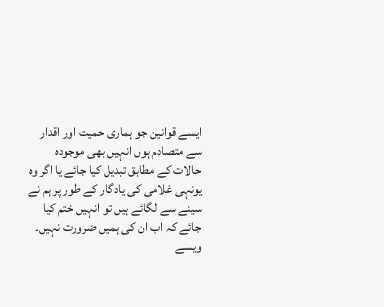ایسے قوانین جو ہماری حمیت اور اقدار سے متصادم ہوں انہیں بھی موجودہ حالات کے مطابق تبدیل کیا جائے یا اگر وہ یونہی غلامی کی یادگار کے طور پر ہم نے سینے سے لگائے ہیں تو انہیں ختم کیا جائے کہ اب ان کی ہمیں ضرورت نہیں۔ ویسے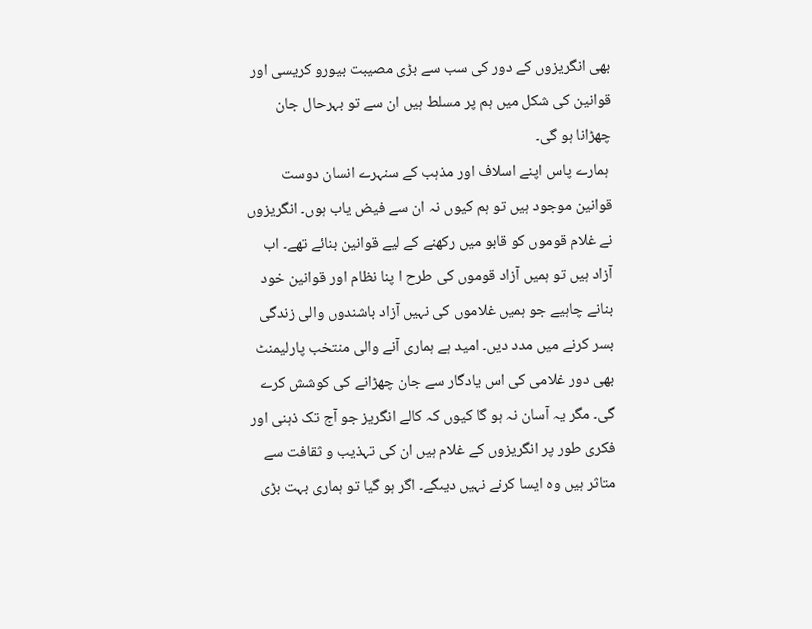بھی انگریزوں کے دور کی سب سے بڑی مصیبت بیورو کریسی اور قوانین کی شکل میں ہم پر مسلط ہیں ان سے تو بہرحال جان چھڑانا ہو گی۔
 ہمارے پاس اپنے اسلاف اور مذہب کے سنہرے انسان دوست قوانین موجود ہیں تو ہم کیوں نہ ان سے فیض یاب ہوں۔ انگریزوں نے غلام قوموں کو قابو میں رکھنے کے لیے قوانین بنائے تھے۔ اب آزاد ہیں تو ہمیں آزاد قوموں کی طرح ا پنا نظام اور قوانین خود بنانے چاہیے جو ہمیں غلاموں کی نہیں آزاد باشندوں والی زندگی بسر کرنے میں مدد دیں۔ امید ہے ہماری آنے والی منتخب پارلیمنٹ بھی دور غلامی کی اس یادگار سے جان چھڑانے کی کوشش کرے گی۔ مگر یہ آسان نہ ہو گا کیوں کہ کالے انگریز جو آج تک ذہنی اور فکری طور پر انگریزوں کے غلام ہیں ان کی تہذیب و ثقافت سے متاثر ہیں وہ ایسا کرنے نہیں دیںگے۔ اگر ہو گیا تو ہماری بہت بڑی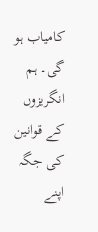کامیاب ہو گی۔ ہم انگریزوں کے قوانین کی جگہ اپنے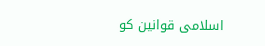اسلامی قوانین کو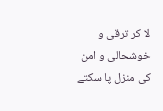لا کر ترقی و خوشحالی و امن کی منزل پا سکتے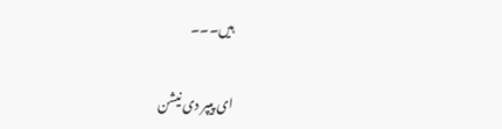ہیں۔۔۔

ای پیپر دی نیشن